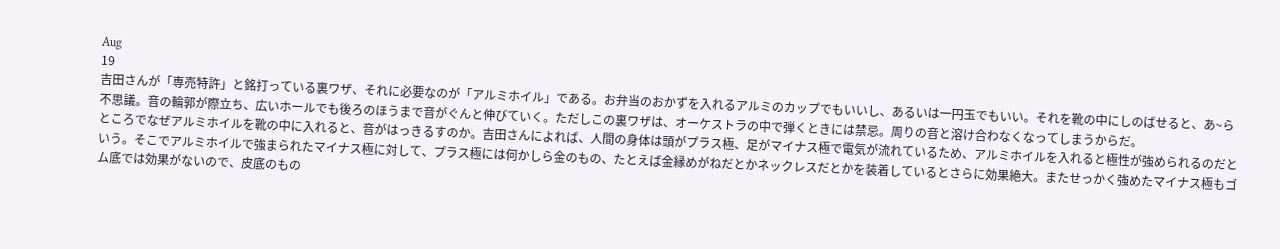Aug
19
吉田さんが「専売特許」と銘打っている裏ワザ、それに必要なのが「アルミホイル」である。お弁当のおかずを入れるアルミのカップでもいいし、あるいは一円玉でもいい。それを靴の中にしのばせると、あ~ら不思議。音の輪郭が際立ち、広いホールでも後ろのほうまで音がぐんと伸びていく。ただしこの裏ワザは、オーケストラの中で弾くときには禁忌。周りの音と溶け合わなくなってしまうからだ。
ところでなぜアルミホイルを靴の中に入れると、音がはっきるすのか。吉田さんによれば、人間の身体は頭がプラス極、足がマイナス極で電気が流れているため、アルミホイルを入れると極性が強められるのだという。そこでアルミホイルで強まられたマイナス極に対して、プラス極には何かしら金のもの、たとえば金縁めがねだとかネックレスだとかを装着しているとさらに効果絶大。またせっかく強めたマイナス極もゴム底では効果がないので、皮底のもの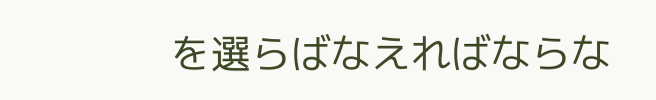を選らばなえればならな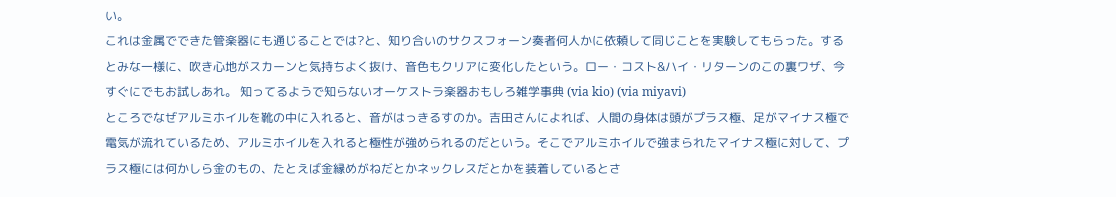い。
これは金属でできた管楽器にも通じることでは?と、知り合いのサクスフォーン奏者何人かに依頼して同じことを実験してもらった。するとみな一様に、吹き心地がスカーンと気持ちよく抜け、音色もクリアに変化したという。ロー・コスト&ハイ・リターンのこの裏ワザ、今すぐにでもお試しあれ。 知ってるようで知らないオーケストラ楽器おもしろ雑学事典 (via kio) (via miyavi)
ところでなぜアルミホイルを靴の中に入れると、音がはっきるすのか。吉田さんによれば、人間の身体は頭がプラス極、足がマイナス極で電気が流れているため、アルミホイルを入れると極性が強められるのだという。そこでアルミホイルで強まられたマイナス極に対して、プラス極には何かしら金のもの、たとえば金縁めがねだとかネックレスだとかを装着しているとさ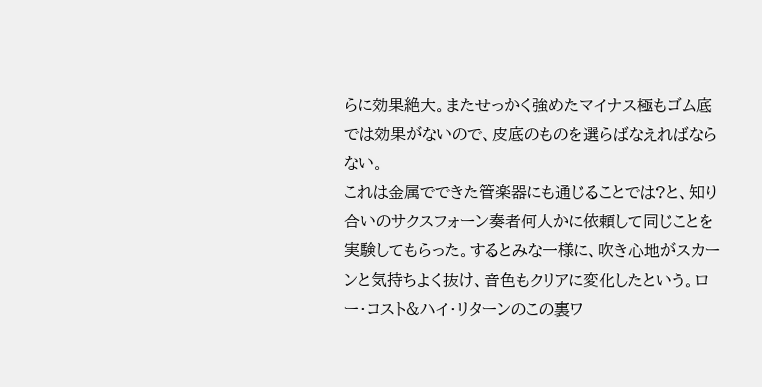らに効果絶大。またせっかく強めたマイナス極もゴム底では効果がないので、皮底のものを選らばなえればならない。
これは金属でできた管楽器にも通じることでは?と、知り合いのサクスフォーン奏者何人かに依頼して同じことを実験してもらった。するとみな一様に、吹き心地がスカーンと気持ちよく抜け、音色もクリアに変化したという。ロー・コスト&ハイ・リターンのこの裏ワ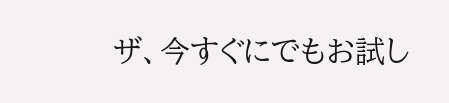ザ、今すぐにでもお試し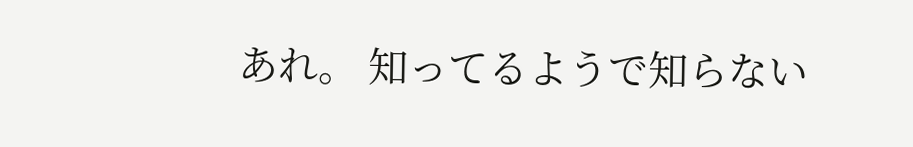あれ。 知ってるようで知らない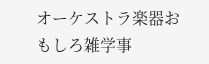オーケストラ楽器おもしろ雑学事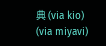典 (via kio) (via miyavi)